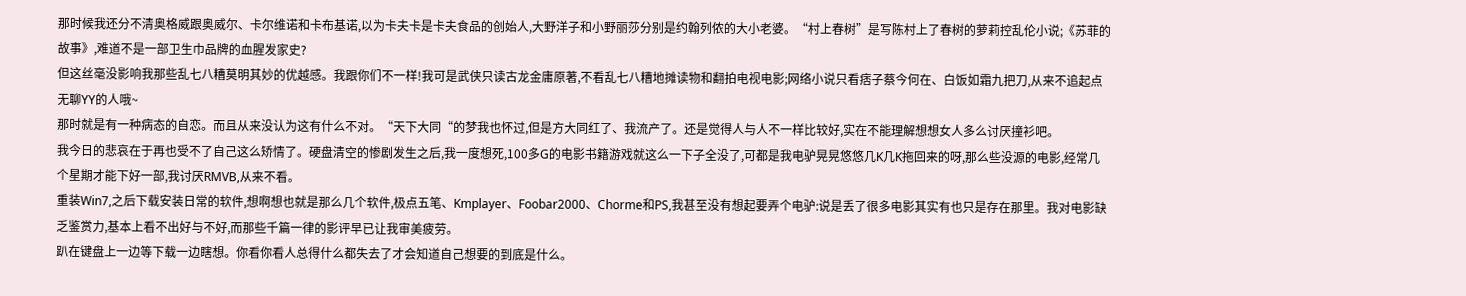那时候我还分不清奥格威跟奥威尔、卡尔维诺和卡布基诺,以为卡夫卡是卡夫食品的创始人,大野洋子和小野丽莎分别是约翰列侬的大小老婆。“村上春树”是写陈村上了春树的萝莉控乱伦小说;《苏菲的故事》,难道不是一部卫生巾品牌的血腥发家史?
但这丝毫没影响我那些乱七八糟莫明其妙的优越感。我跟你们不一样!我可是武侠只读古龙金庸原著,不看乱七八糟地摊读物和翻拍电视电影;网络小说只看痞子蔡今何在、白饭如霜九把刀,从来不追起点无聊YY的人哦~
那时就是有一种病态的自恋。而且从来没认为这有什么不对。“天下大同“的梦我也怀过,但是方大同红了、我流产了。还是觉得人与人不一样比较好,实在不能理解想想女人多么讨厌撞衫吧。
我今日的悲哀在于再也受不了自己这么矫情了。硬盘清空的惨剧发生之后,我一度想死,100多G的电影书籍游戏就这么一下子全没了,可都是我电驴晃晃悠悠几K几K拖回来的呀,那么些没源的电影,经常几个星期才能下好一部,我讨厌RMVB,从来不看。
重装Win7,之后下载安装日常的软件,想啊想也就是那么几个软件,极点五笔、Kmplayer、Foobar2000、Chorme和PS,我甚至没有想起要弄个电驴:说是丢了很多电影其实有也只是存在那里。我对电影缺乏鉴赏力,基本上看不出好与不好,而那些千篇一律的影评早已让我审美疲劳。
趴在键盘上一边等下载一边瞎想。你看你看人总得什么都失去了才会知道自己想要的到底是什么。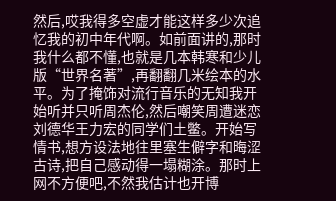然后,哎我得多空虚才能这样多少次追忆我的初中年代啊。如前面讲的,那时我什么都不懂,也就是几本韩寒和少儿版“世界名著”,再翻翻几米绘本的水平。为了掩饰对流行音乐的无知我开始听并只听周杰伦,然后嘲笑周遭迷恋刘德华王力宏的同学们土鳖。开始写情书,想方设法地往里塞生僻字和晦涩古诗,把自己感动得一塌糊涂。那时上网不方便吧,不然我估计也开博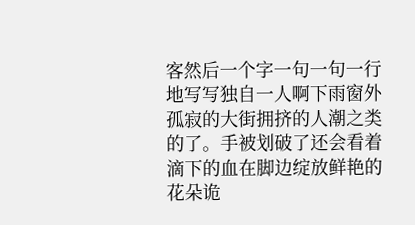客然后一个字一句一句一行地写写独自一人啊下雨窗外孤寂的大街拥挤的人潮之类的了。手被划破了还会看着滴下的血在脚边绽放鲜艳的花朵诡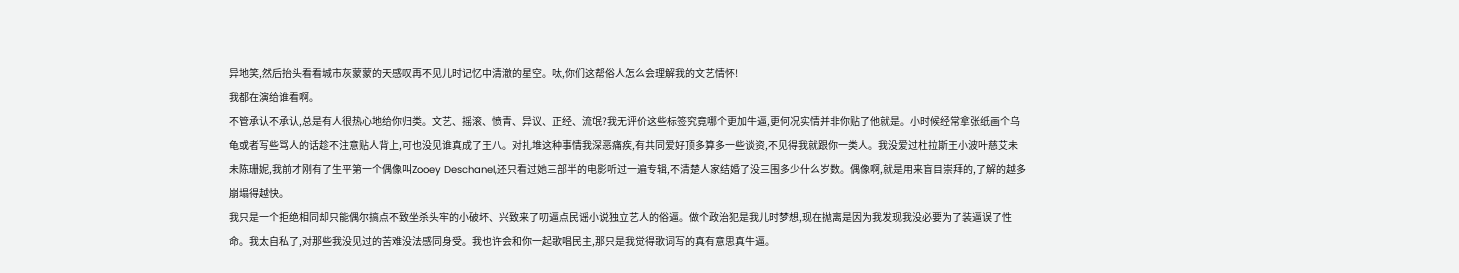异地笑,然后抬头看看城市灰蒙蒙的天感叹再不见儿时记忆中清澈的星空。呔,你们这帮俗人怎么会理解我的文艺情怀!
我都在演给谁看啊。
不管承认不承认,总是有人很热心地给你归类。文艺、摇滚、愤青、异议、正经、流氓?我无评价这些标签究竟哪个更加牛逼,更何况实情并非你贴了他就是。小时候经常拿张纸画个乌龟或者写些骂人的话趁不注意贴人背上,可也没见谁真成了王八。对扎堆这种事情我深恶痛疾,有共同爱好顶多算多一些谈资,不见得我就跟你一类人。我没爱过杜拉斯王小波叶慈艾未未陈珊妮,我前才刚有了生平第一个偶像叫Zooey Deschanel,还只看过她三部半的电影听过一遍专辑,不清楚人家结婚了没三围多少什么岁数。偶像啊,就是用来盲目崇拜的,了解的越多崩塌得越快。
我只是一个拒绝相同却只能偶尔搞点不致坐杀头牢的小破坏、兴致来了叨逼点民谣小说独立艺人的俗逼。做个政治犯是我儿时梦想,现在抛离是因为我发现我没必要为了装逼误了性命。我太自私了,对那些我没见过的苦难没法感同身受。我也许会和你一起歌唱民主,那只是我觉得歌词写的真有意思真牛逼。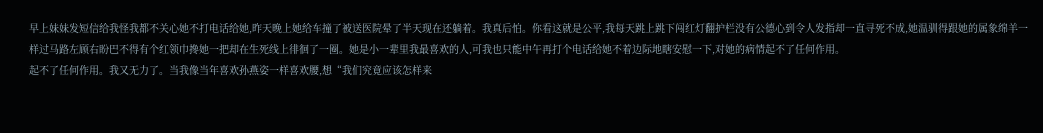早上妹妹发短信给我怪我都不关心她不打电话给她,昨天晚上她给车撞了被送医院晕了半天现在还躺着。我真后怕。你看这就是公平,我每天跳上跳下闯红灯翻护栏没有公德心到令人发指却一直寻死不成,她温驯得跟她的属象绵羊一样过马路左顾右盼巴不得有个红领巾搀她一把却在生死线上徘徊了一圈。她是小一辈里我最喜欢的人,可我也只能中午再打个电话给她不着边际地瞎安慰一下,对她的病情起不了任何作用。
起不了任何作用。我又无力了。当我像当年喜欢孙燕姿一样喜欢腰,想“我们究竟应该怎样来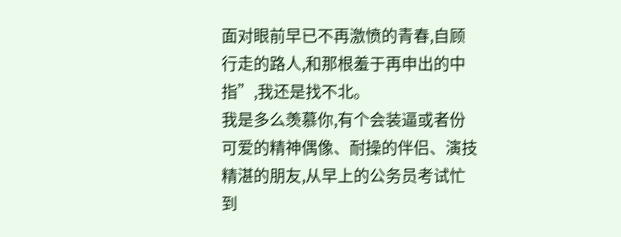面对眼前早已不再激愤的青春,自顾行走的路人,和那根羞于再申出的中指”,我还是找不北。
我是多么羡慕你,有个会装逼或者份可爱的精神偶像、耐操的伴侣、演技精湛的朋友,从早上的公务员考试忙到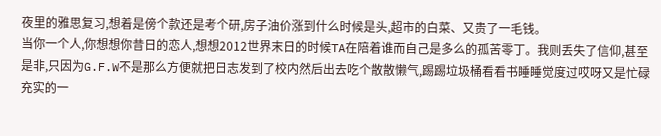夜里的雅思复习,想着是傍个款还是考个研,房子油价涨到什么时候是头,超市的白菜、又贵了一毛钱。
当你一个人,你想想你昔日的恋人,想想2012世界末日的时候TA在陪着谁而自己是多么的孤苦零丁。我则丢失了信仰,甚至是非,只因为G.F.W不是那么方便就把日志发到了校内然后出去吃个散散懒气,踢踢垃圾桶看看书睡睡觉度过哎呀又是忙碌充实的一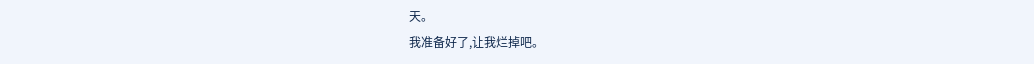天。
我准备好了,让我烂掉吧。